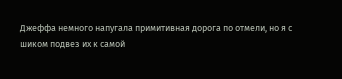Джеффа немного напугала примитивная дорога по отмели, но я с шиком подвез их к самой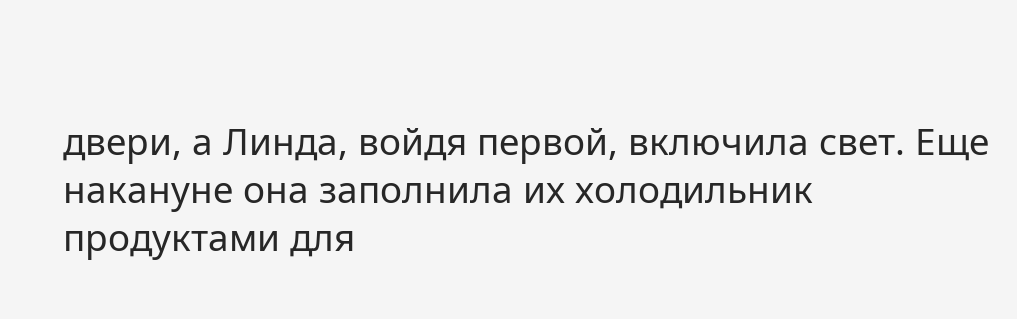двери, а Линда, войдя первой, включила свет. Еще накануне она заполнила их холодильник продуктами для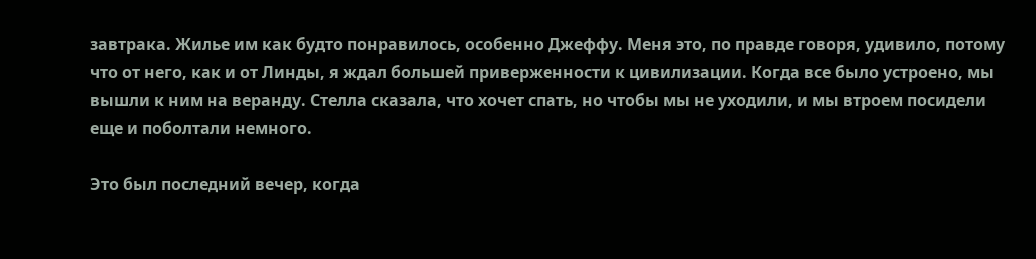завтрака. Жилье им как будто понравилось, особенно Джеффу. Меня это, по правде говоря, удивило, потому что от него, как и от Линды, я ждал большей приверженности к цивилизации. Когда все было устроено, мы вышли к ним на веранду. Стелла сказала, что хочет спать, но чтобы мы не уходили, и мы втроем посидели еще и поболтали немного.

Это был последний вечер, когда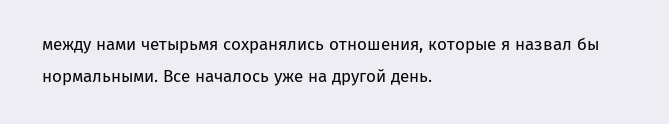между нами четырьмя сохранялись отношения, которые я назвал бы нормальными. Все началось уже на другой день.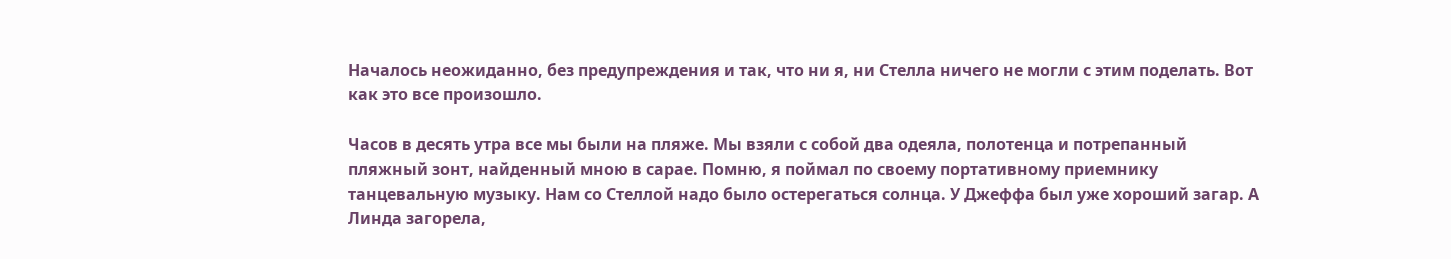Началось неожиданно, без предупреждения и так, что ни я, ни Стелла ничего не могли с этим поделать. Вот как это все произошло.

Часов в десять утра все мы были на пляже. Мы взяли с собой два одеяла, полотенца и потрепанный пляжный зонт, найденный мною в сарае. Помню, я поймал по своему портативному приемнику танцевальную музыку. Нам со Стеллой надо было остерегаться солнца. У Джеффа был уже хороший загар. А Линда загорела,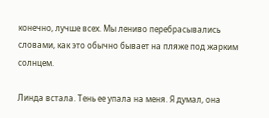конечно, лучше всех. Мы лениво перебрасывались словами, как это обычно бывает на пляже под жарким солнцем.

Линда встала. Тень ее упала на меня. Я думал, она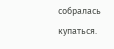собралась купаться.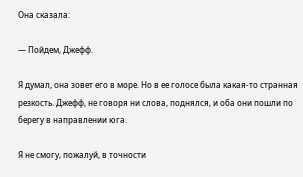Она сказала:

— Пойдем, Джефф.

Я думал, она зовет его в море. Но в ее голосе была какая-то странная резкость. Джефф, не говоря ни слова, поднялся, и оба они пошли по берегу в направлении юга.

Я не смогу, пожалуй, в точности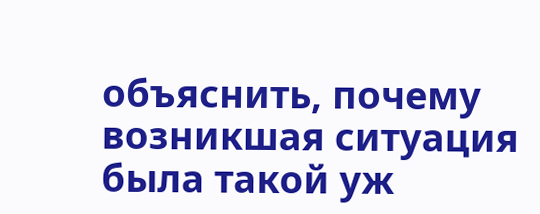объяснить, почему возникшая ситуация была такой уж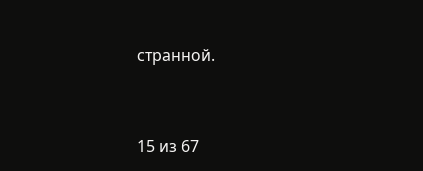странной.



15 из 67